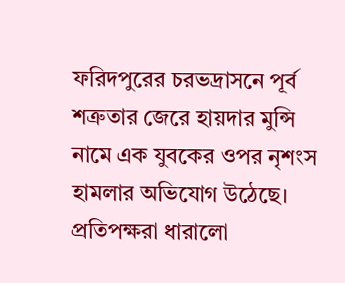ফরিদপুরের চরভদ্রাসনে পূর্ব শত্রুতার জেরে হায়দার মুন্সি নামে এক যুবকের ওপর নৃশংস হামলার অভিযোগ উঠেছে। প্রতিপক্ষরা ধারালো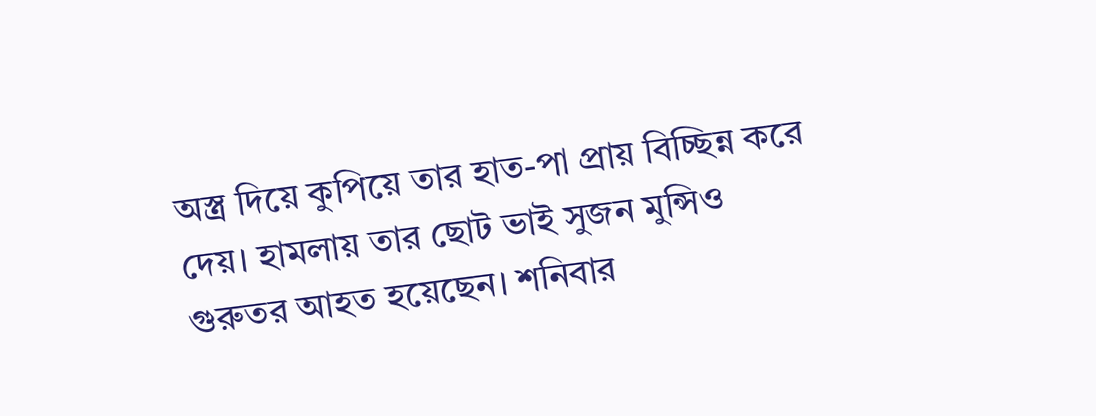অস্ত্র দিয়ে কুপিয়ে তার হাত-পা প্রায় বিচ্ছিন্ন করে দেয়। হামলায় তার ছোট ভাই সুজন মুন্সিও গুরুতর আহত হয়েছেন। শনিবার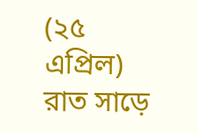(২৫ এপ্রিল) রাত সাড়ে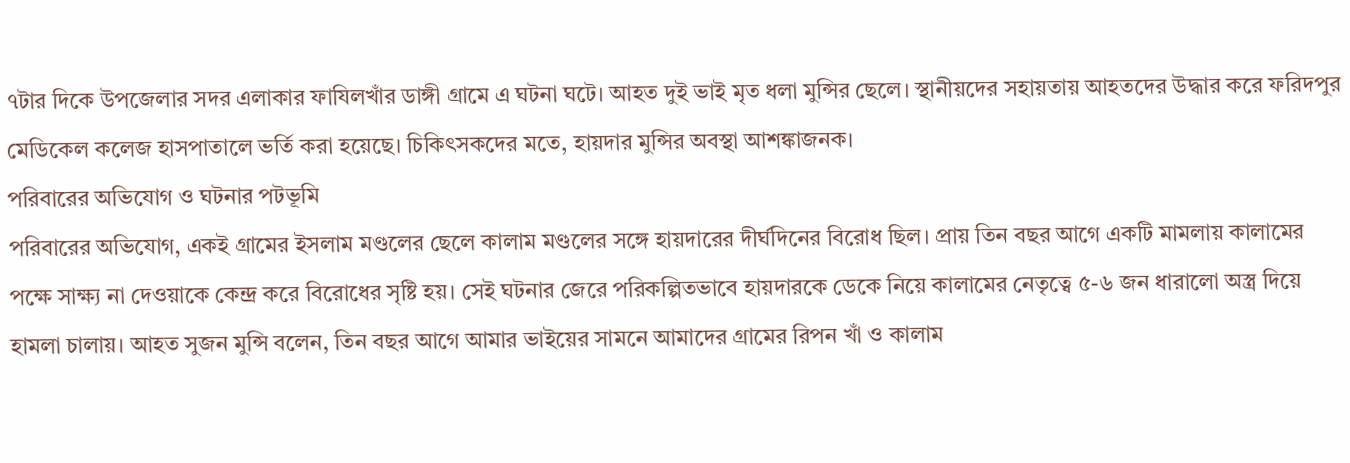৭টার দিকে উপজেলার সদর এলাকার ফাযিলখাঁর ডাঙ্গী গ্রামে এ ঘটনা ঘটে। আহত দুই ভাই মৃত ধলা মুন্সির ছেলে। স্থানীয়দের সহায়তায় আহতদের উদ্ধার করে ফরিদপুর মেডিকেল কলেজ হাসপাতালে ভর্তি করা হয়েছে। চিকিৎসকদের মতে, হায়দার মুন্সির অবস্থা আশঙ্কাজনক।
পরিবারের অভিযোগ ও ঘটনার পটভূমি
পরিবারের অভিযোগ, একই গ্রামের ইসলাম মণ্ডলের ছেলে কালাম মণ্ডলের সঙ্গে হায়দারের দীর্ঘদিনের বিরোধ ছিল। প্রায় তিন বছর আগে একটি মামলায় কালামের পক্ষে সাক্ষ্য না দেওয়াকে কেন্দ্র করে বিরোধের সৃষ্টি হয়। সেই ঘটনার জেরে পরিকল্পিতভাবে হায়দারকে ডেকে নিয়ে কালামের নেতৃত্বে ৫-৬ জন ধারালো অস্ত্র দিয়ে হামলা চালায়। আহত সুজন মুন্সি বলেন, তিন বছর আগে আমার ভাইয়ের সামনে আমাদের গ্রামের রিপন খাঁ ও কালাম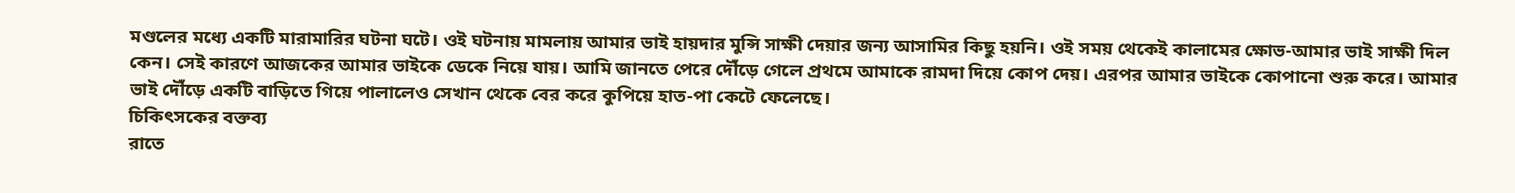মণ্ডলের মধ্যে একটি মারামারির ঘটনা ঘটে। ওই ঘটনায় মামলায় আমার ভাই হায়দার মুন্সি সাক্ষী দেয়ার জন্য আসামির কিছু হয়নি। ওই সময় থেকেই কালামের ক্ষোভ-আমার ভাই সাক্ষী দিল কেন। সেই কারণে আজকের আমার ভাইকে ডেকে নিয়ে যায়। আমি জানতে পেরে দৌঁড়ে গেলে প্রথমে আমাকে রামদা দিয়ে কোপ দেয়। এরপর আমার ভাইকে কোপানো শুরু করে। আমার ভাই দৌঁড়ে একটি বাড়িতে গিয়ে পালালেও সেখান থেকে বের করে কুপিয়ে হাত-পা কেটে ফেলেছে।
চিকিৎসকের বক্তব্য
রাতে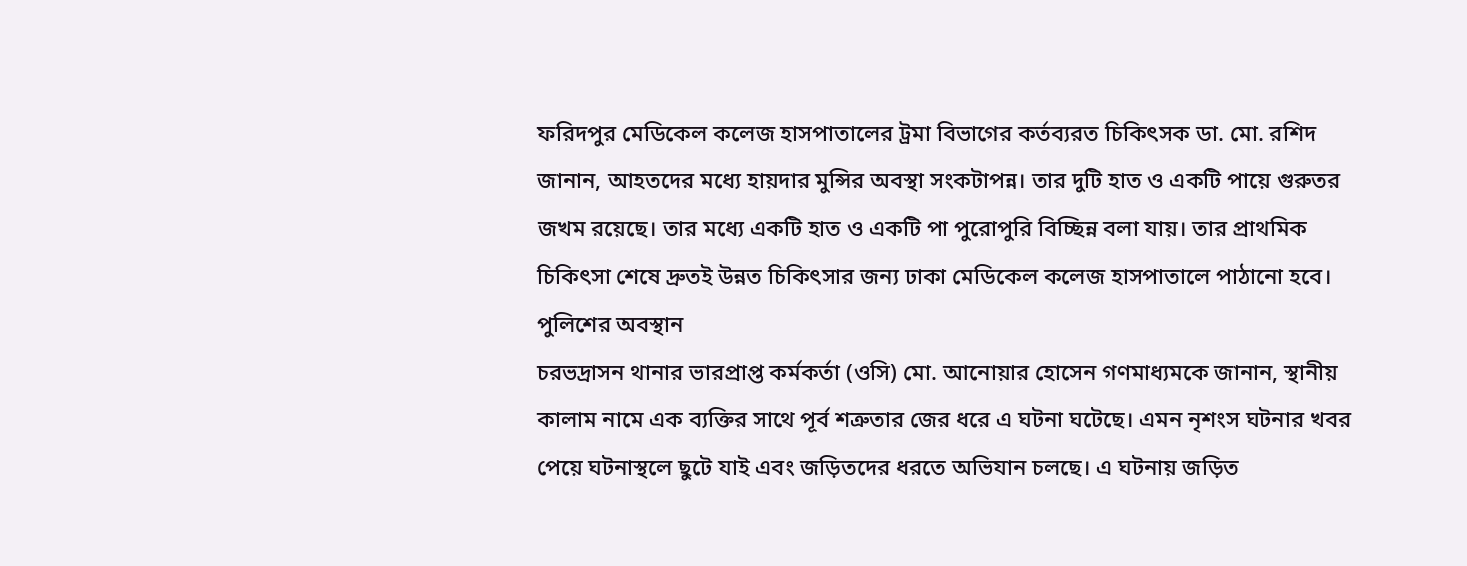ফরিদপুর মেডিকেল কলেজ হাসপাতালের ট্রমা বিভাগের কর্তব্যরত চিকিৎসক ডা. মো. রশিদ জানান, আহতদের মধ্যে হায়দার মুন্সির অবস্থা সংকটাপন্ন। তার দুটি হাত ও একটি পায়ে গুরুতর জখম রয়েছে। তার মধ্যে একটি হাত ও একটি পা পুরোপুরি বিচ্ছিন্ন বলা যায়। তার প্রাথমিক চিকিৎসা শেষে দ্রুতই উন্নত চিকিৎসার জন্য ঢাকা মেডিকেল কলেজ হাসপাতালে পাঠানো হবে।
পুলিশের অবস্থান
চরভদ্রাসন থানার ভারপ্রাপ্ত কর্মকর্তা (ওসি) মো. আনোয়ার হোসেন গণমাধ্যমকে জানান, স্থানীয় কালাম নামে এক ব্যক্তির সাথে পূর্ব শত্রুতার জের ধরে এ ঘটনা ঘটেছে। এমন নৃশংস ঘটনার খবর পেয়ে ঘটনাস্থলে ছুটে যাই এবং জড়িতদের ধরতে অভিযান চলছে। এ ঘটনায় জড়িত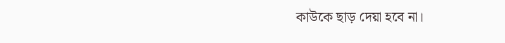কাউকে ছাড় দেয়া হবে না।